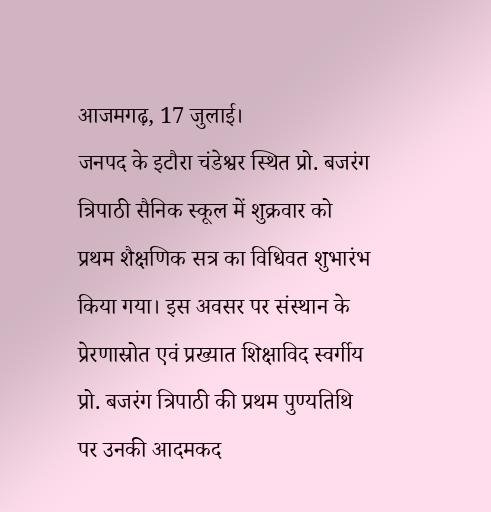आजमगढ़, 17 जुलाई।
जनपद के इटौरा चंडेश्वर स्थित प्रो. बजरंग त्रिपाठी सैनिक स्कूल में शुक्रवार को प्रथम शैक्षणिक सत्र का विधिवत शुभारंभ किया गया। इस अवसर पर संस्थान के प्रेरणास्रोत एवं प्रख्यात शिक्षाविद स्वर्गीय प्रो. बजरंग त्रिपाठी की प्रथम पुण्यतिथि पर उनकी आदमकद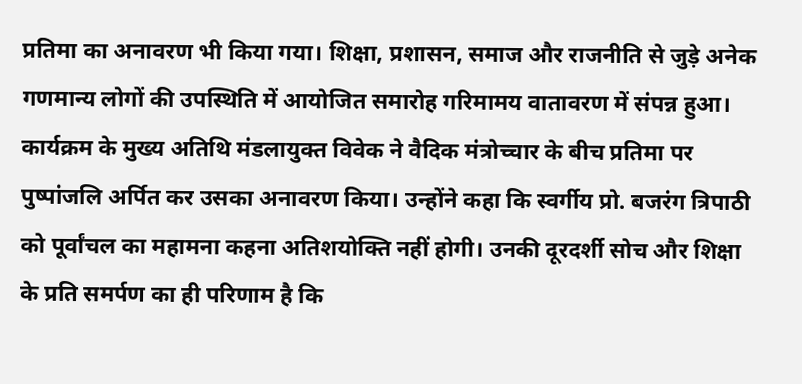प्रतिमा का अनावरण भी किया गया। शिक्षा, प्रशासन, समाज और राजनीति से जुड़े अनेक गणमान्य लोगों की उपस्थिति में आयोजित समारोह गरिमामय वातावरण में संपन्न हुआ।
कार्यक्रम के मुख्य अतिथि मंडलायुक्त विवेक ने वैदिक मंत्रोच्चार के बीच प्रतिमा पर पुष्पांजलि अर्पित कर उसका अनावरण किया। उन्होंने कहा कि स्वर्गीय प्रो. बजरंग त्रिपाठी को पूर्वांचल का महामना कहना अतिशयोक्ति नहीं होगी। उनकी दूरदर्शी सोच और शिक्षा के प्रति समर्पण का ही परिणाम है कि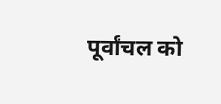पूर्वांचल को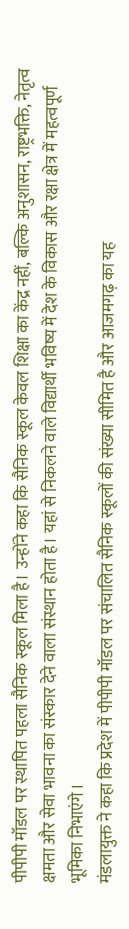पीपीपी मॉडल पर स्थापित पहला सैनिक स्कूल मिला है। उन्होंने कहा कि सैनिक स्कूल केवल शिक्षा का केंद्र नहीं, बल्कि अनुशासन, राष्ट्रभक्ति, नेतृत्व क्षमता और सेवा भावना का संस्कार देने वाला संस्थान होता है। यहां से निकलने वाले विद्यार्थी भविष्य में देश के विकास और रक्षा क्षेत्र में महत्वपूर्ण भूमिका निभाएंगे।
मंडलायुक्त ने कहा कि प्रदेश में पीपीपी मॉडल पर संचालित सैनिक स्कूलों की संख्या सीमित है और आजमगढ़ का यह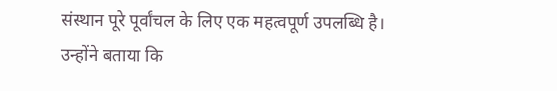संस्थान पूरे पूर्वांचल के लिए एक महत्वपूर्ण उपलब्धि है। उन्होंने बताया कि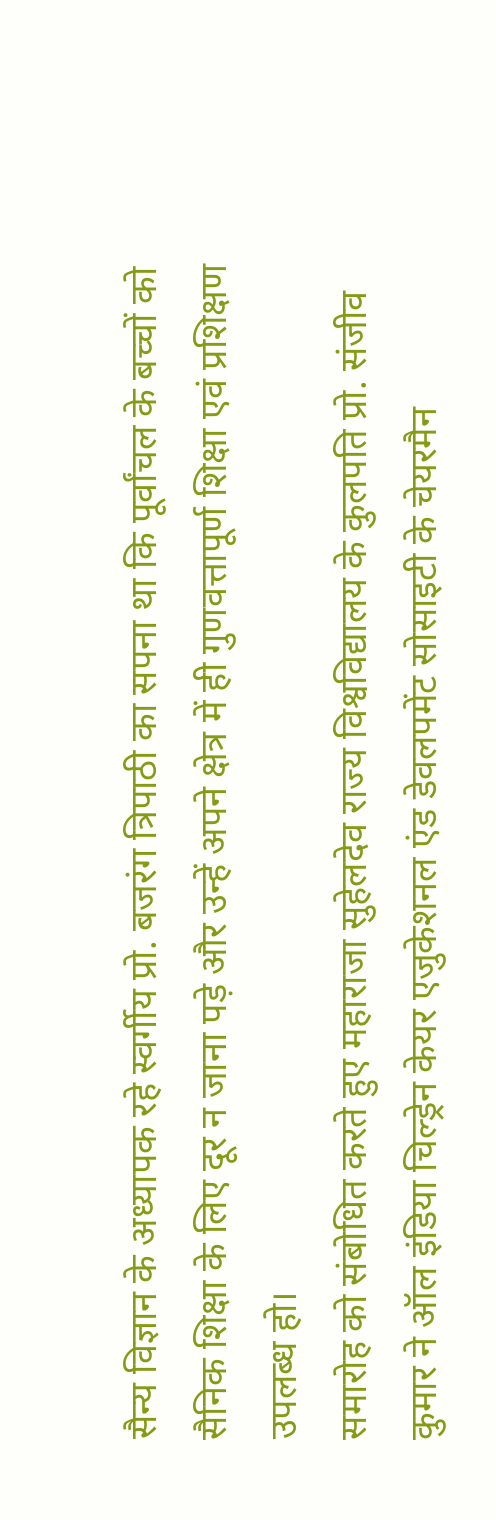सैन्य विज्ञान के अध्यापक रहे स्वर्गीय प्रो. बजरंग त्रिपाठी का सपना था कि पूर्वांचल के बच्चों को सैनिक शिक्षा के लिए दूर न जाना पड़े और उन्हें अपने क्षेत्र में ही गुणवत्तापूर्ण शिक्षा एवं प्रशिक्षण उपलब्ध हो।
समारोह को संबोधित करते हुए महाराजा सुहेलदेव राज्य विश्वविद्यालय के कुलपति प्रो. संजीव कुमार ने ऑल इंडिया चिल्ड्रेन केयर एजुकेशनल एंड डेवलपमेंट सोसाइटी के चेयरमैन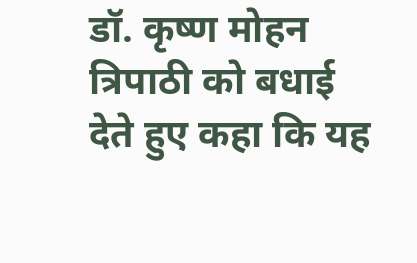डॉ. कृष्ण मोहन त्रिपाठी को बधाई देते हुए कहा कि यह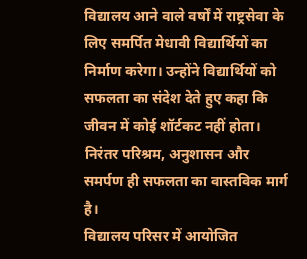विद्यालय आने वाले वर्षों में राष्ट्रसेवा के लिए समर्पित मेधावी विद्यार्थियों का निर्माण करेगा। उन्होंने विद्यार्थियों को सफलता का संदेश देते हुए कहा कि जीवन में कोई शॉर्टकट नहीं होता। निरंतर परिश्रम, अनुशासन और समर्पण ही सफलता का वास्तविक मार्ग है।
विद्यालय परिसर में आयोजित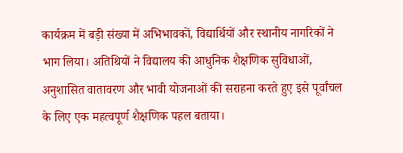कार्यक्रम में बड़ी संख्या में अभिभावकों, विद्यार्थियों और स्थानीय नागरिकों ने भाग लिया। अतिथियों ने विद्यालय की आधुनिक शैक्षणिक सुविधाओं, अनुशासित वातावरण और भावी योजनाओं की सराहना करते हुए इसे पूर्वांचल के लिए एक महत्वपूर्ण शैक्षणिक पहल बताया।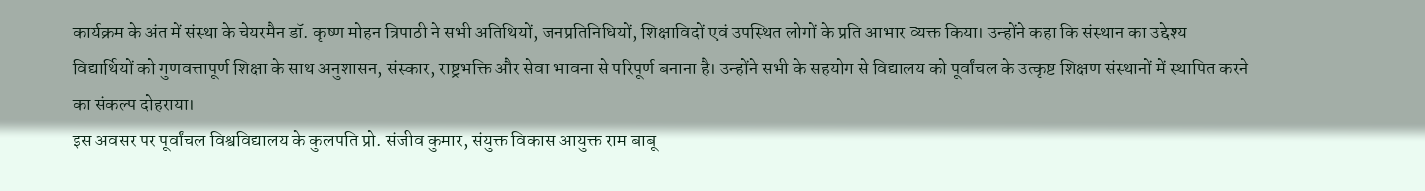कार्यक्रम के अंत में संस्था के चेयरमैन डॉ. कृष्ण मोहन त्रिपाठी ने सभी अतिथियों, जनप्रतिनिधियों, शिक्षाविदों एवं उपस्थित लोगों के प्रति आभार व्यक्त किया। उन्होंने कहा कि संस्थान का उद्देश्य विद्यार्थियों को गुणवत्तापूर्ण शिक्षा के साथ अनुशासन, संस्कार, राष्ट्रभक्ति और सेवा भावना से परिपूर्ण बनाना है। उन्होंने सभी के सहयोग से विद्यालय को पूर्वांचल के उत्कृष्ट शिक्षण संस्थानों में स्थापित करने का संकल्प दोहराया।
इस अवसर पर पूर्वांचल विश्वविद्यालय के कुलपति प्रो. संजीव कुमार, संयुक्त विकास आयुक्त राम बाबू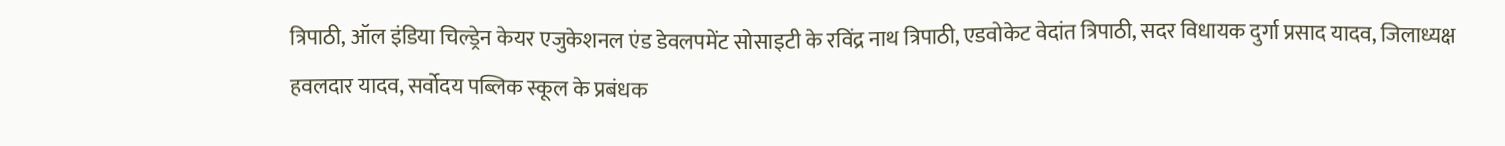त्रिपाठी, ऑल इंडिया चिल्ड्रेन केयर एजुकेशनल एंड डेवलपमेंट सोसाइटी के रविंद्र नाथ त्रिपाठी, एडवोकेट वेदांत त्रिपाठी, सदर विधायक दुर्गा प्रसाद यादव, जिलाध्यक्ष हवलदार यादव, सर्वोदय पब्लिक स्कूल के प्रबंधक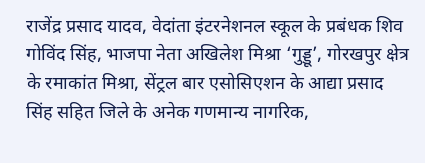राजेंद्र प्रसाद यादव, वेदांता इंटरनेशनल स्कूल के प्रबंधक शिव गोविंद सिंह, भाजपा नेता अखिलेश मिश्रा ‘गुड्डू’, गोरखपुर क्षेत्र के रमाकांत मिश्रा, सेंट्रल बार एसोसिएशन के आद्या प्रसाद सिंह सहित जिले के अनेक गणमान्य नागरिक,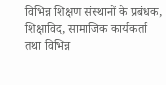विभिन्न शिक्षण संस्थानों के प्रबंधक, शिक्षाविद, सामाजिक कार्यकर्ता तथा विभिन्न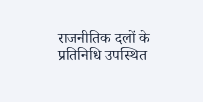राजनीतिक दलों के प्रतिनिधि उपस्थित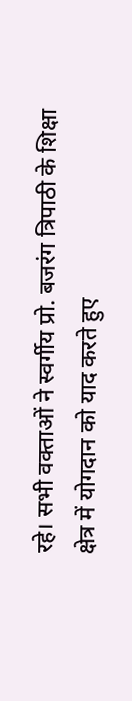रहे। सभी वक्ताओं ने स्वर्गीय प्रो. बजरंग त्रिपाठी के शिक्षा क्षेत्र में योगदान को याद करते हुए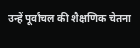उन्हें पूर्वांचल की शैक्षणिक चेतना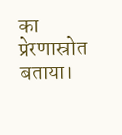का प्रेरणास्रोत बताया।